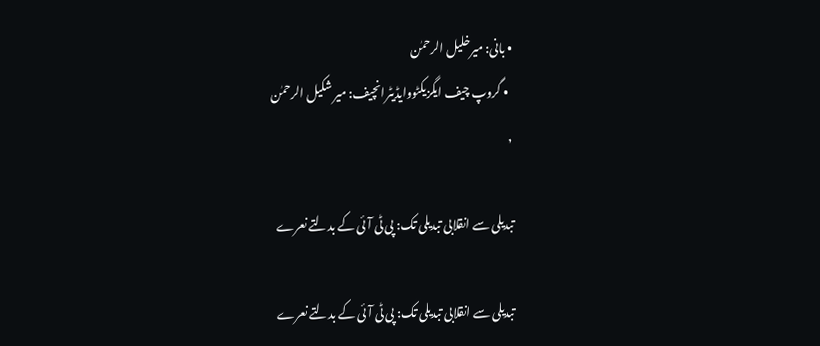• بانی: میرخلیل الرحمٰن
  • گروپ چیف ایگزیکٹووایڈیٹرانچیف: میر شکیل الرحمٰن
,

تبدیلی سے انقلابی تبدیلی تک: پی ٹی آئی کے بدلتے نعرے

تبدیلی سے انقلابی تبدیلی تک: پی ٹی آئی کے بدلتے نعرے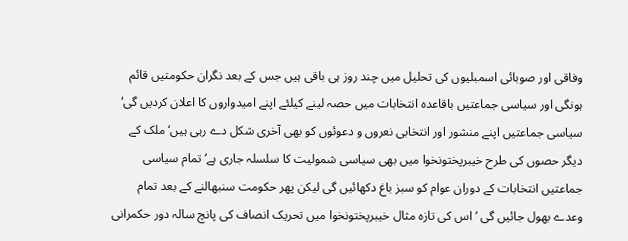وفاقی اور صوبائی اسمبلیوں کی تحلیل میں چند روز ہی باقی ہیں جس کے بعد نگران حکومتیں قائم ہونگی اور سیاسی جماعتیں باقاعدہ انتخابات میں حصہ لینے کیلئے اپنے امیدواروں کا اعلان کردیں گی‘ سیاسی جماعتیں اپنے منشور اور انتخابی نعروں و دعوئوں کو بھی آخری شکل دے رہی ہیں‘ ملک کے دیگر حصوں کی طرح خیبرپختونخوا میں بھی سیاسی شمولیت کا سلسلہ جاری ہے‘ تمام سیاسی جماعتیں انتخابات کے دوران عوام کو سبز باغ دکھائیں گی لیکن پھر حکومت سنبھالنے کے بعد تمام وعدے بھول جائیں گی ‘ اس کی تازہ مثال خیبرپختونخوا میں تحریک انصاف کی پانچ سالہ دور حکمرانی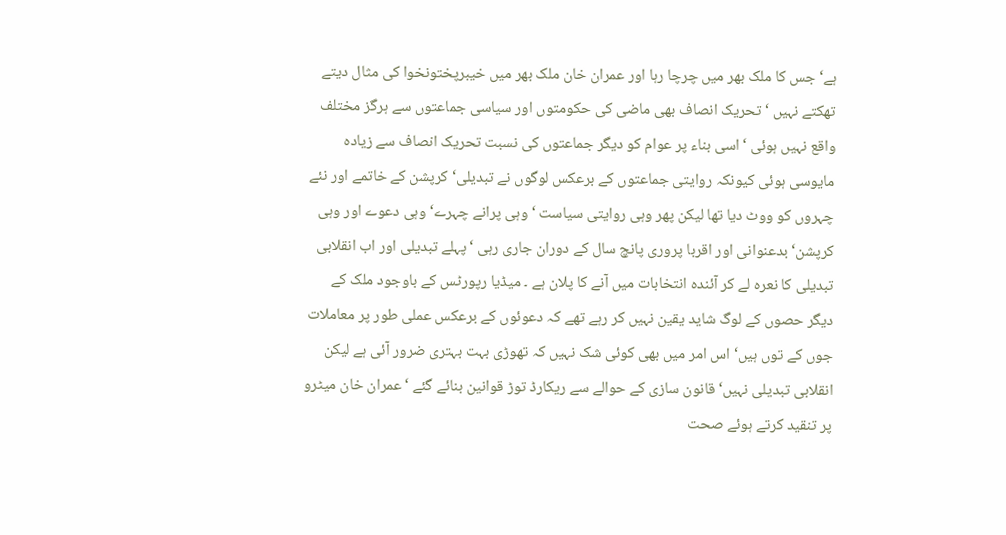ہے‘ جس کا ملک بھر میں چرچا رہا اور عمران خان ملک بھر میں خیبرپختونخوا کی مثال دیتے تھکتے نہیں ‘ تحریک انصاف بھی ماضی کی حکومتوں اور سیاسی جماعتوں سے ہرگز مختلف واقع نہیں ہوئی ‘اسی بناء پر عوام کو دیگر جماعتوں کی نسبت تحریک انصاف سے زیادہ مایوسی ہوئی کیونکہ روایتی جماعتوں کے برعکس لوگوں نے تبدیلی‘ کرپشن کے خاتمے اور نئے چہروں کو ووٹ دیا تھا لیکن پھر وہی روایتی سیاست ‘ وہی پرانے چہرے‘ وہی دعوے اور وہی کرپشن‘ بدعنوانی اور اقربا پروری پانچ سال کے دوران جاری رہی ‘پہلے تبدیلی اور اب انقلابی تبدیلی کا نعرہ لے کر آئندہ انتخابات میں آنے کا پلان ہے ۔ میڈیا رپورٹس کے باوجود ملک کے دیگر حصوں کے لوگ شاید یقین نہیں کر رہے تھے کہ دعوئوں کے برعکس عملی طور پر معاملات جوں کے توں ہیں‘ اس امر میں بھی کوئی شک نہیں کہ تھوڑی بہت بہتری ضرور آئی ہے لیکن انقلابی تبدیلی نہیں‘ قانون سازی کے حوالے سے ریکارڈ توڑ قوانین بنائے گئے ‘ عمران خان میٹرو پر تنقید کرتے ہوئے صحت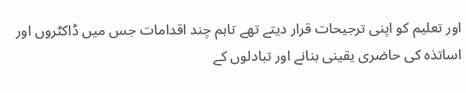اور تعلیم کو اپنی ترجیحات قرار دیتے تھے تاہم چند اقدامات جس میں ڈاکٹروں اور اساتذہ کی حاضری یقینی بنانے اور تبادلوں کے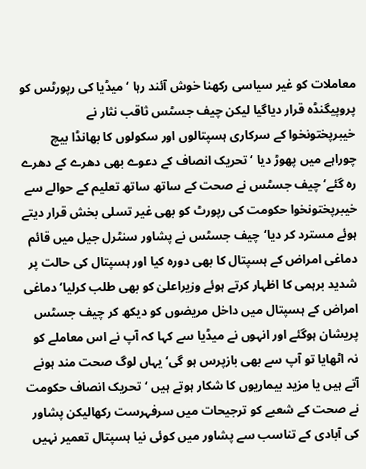معاملات کو غیر سیاسی رکھنا خوش آئند رہا ‘ میڈیا کی رپورٹس کو پروپیگنڈہ قرار دیاگیا لیکن چیف جسٹس ثاقب نثار نے خیبرپختونخوا کے سرکاری ہسپتالوں اور سکولوں کا بھانڈا بیچ چوراہے میں پھوڑ دیا ‘ تحریک انصاف کے دعوے بھی دھرے کے دھرے رہ گئے‘ چیف جسٹس نے صحت کے ساتھ ساتھ تعلیم کے حوالے سے خیبرپختونخوا حکومت کی رپورٹ کو بھی غیر تسلی بخش قرار دیتے ہوئے مسترد کر دیا‘چیف جسٹس نے پشاور سنٹرل جیل میں قائم دماغی امراض کے ہسپتال کا بھی دورہ کیا اور ہسپتال کی حالت پر شدید برہمی کا اظہار کرتے ہوئے وزیراعلیٰ کو بھی طلب کرلیا‘ دماغی امراض کے ہسپتال میں داخل مریضوں کو دیکھ کر چیف جسٹس پریشان ہوگئے اور انہوں نے میڈیا سے کہا کہ آپ نے اس معاملے کو نہ اٹھایا تو آپ سے بھی بازپرس ہو گی‘ یہاں لوگ صحت مند ہونے آتے ہیں یا مزید بیماریوں کا شکار ہوتے ہیں ‘تحریک انصاف حکومت نے صحت کے شعبے کو ترجیحات میں سرفہرست رکھالیکن پشاور کی آبادی کے تناسب سے پشاور میں کوئی نیا ہسپتال تعمیر نہیں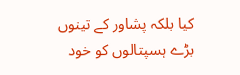کیا بلکہ پشاور کے تینوں بڑے ہسپتالوں کو خود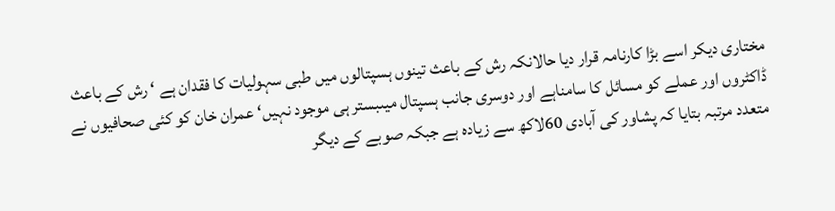مختاری دیکر اسے بڑا کارنامہ قرار دیا حالانکہ رش کے باعث تینوں ہسپتالوں میں طبی سہولیات کا فقدان ہے ‘ رش کے باعث ڈاکٹروں اور عملے کو مسائل کا سامناہے اور دوسری جانب ہسپتال میںبستر ہی موجود نہیں‘ عمران خان کو کئی صحافیوں نے متعدد مرتبہ بتایا کہ پشاور کی آبادی 60لاکھ سے زیادہ ہے جبکہ صوبے کے دیگر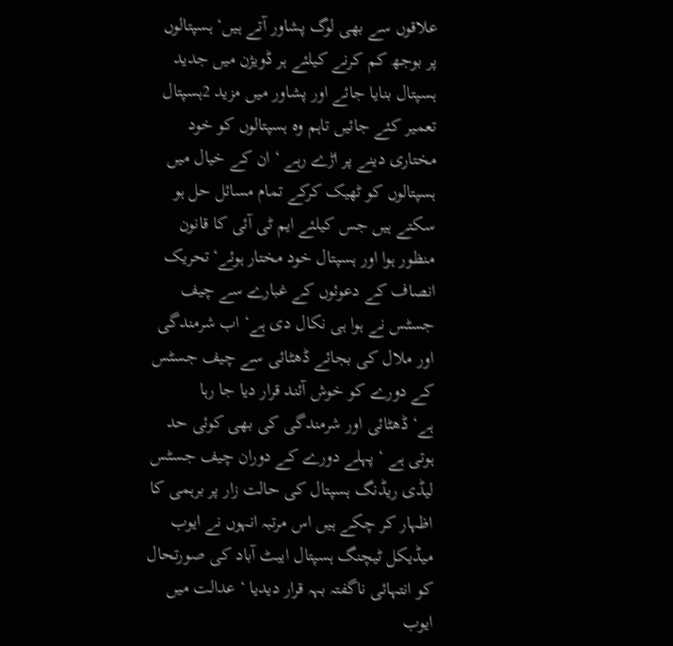علاقوں سے بھی لوگ پشاور آتے ہیں‘ ہسپتالوں پر بوجھ کم کرنے کیلئے ہر ڈویژن میں جدید ہسپتال بنایا جائے اور پشاور میں مزید 2ہسپتال تعمیر کئے جائیں تاہم وہ ہسپتالوں کو خود مختاری دینے پر اڑے رہے ‘ ان کے خیال میں ہسپتالوں کو ٹھیک کرکے تمام مسائل حل ہو سکتے ہیں جس کیلئے ایم ٹی آئی کا قانون منظور ہوا اور ہسپتال خود مختار ہوئے‘تحریک انصاف کے دعوئوں کے غبارے سے چیف جسٹس نے ہوا ہی نکال دی ہے‘ اب شرمندگی اور ملال کی بجائے ڈھٹائی سے چیف جسٹس کے دورے کو خوش آئند قرار دیا جا رہا ہے‘ڈھٹائی اور شرمندگی کی بھی کوئی حد ہوتی ہے ‘ پہلے دورے کے دوران چیف جسٹس لیڈی ریڈنگ ہسپتال کی حالت زار پر برہمی کا اظہار کر چکے ہیں اس مرتبہ انہوں نے ایوب میڈیکل ٹیچنگ ہسپتال ایبٹ آباد کی صورتحال کو انتہائی ناگفتہ بہہ قرار دیدیا ‘ عدالت میں ایوب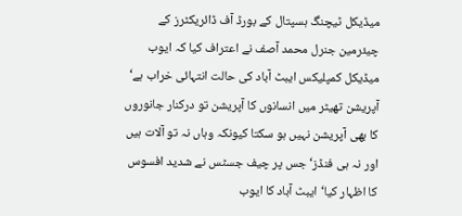میڈیکل ٹیچنگ ہسپتال کے بورڈ آف ڈائریکٹرز کے چیئرمین جنرل محمد آصف نے اعتراف کیا کہ ایوب میڈیکل کمپلیکس ایبٹ آباد کی حالت انتہائی خراب ہے‘ آپریشن تھیٹر میں انسانوں کا آپریشن تو درکنار جانوروں کا بھی آپریشن نہیں ہو سکتا کیونکہ وہاں نہ تو آلات ہیں اور نہ ہی فنڈز‘جس پر چیف جسٹس نے شدید افسوس کا اظہار کیا‘ایبٹ آباد کا ایوب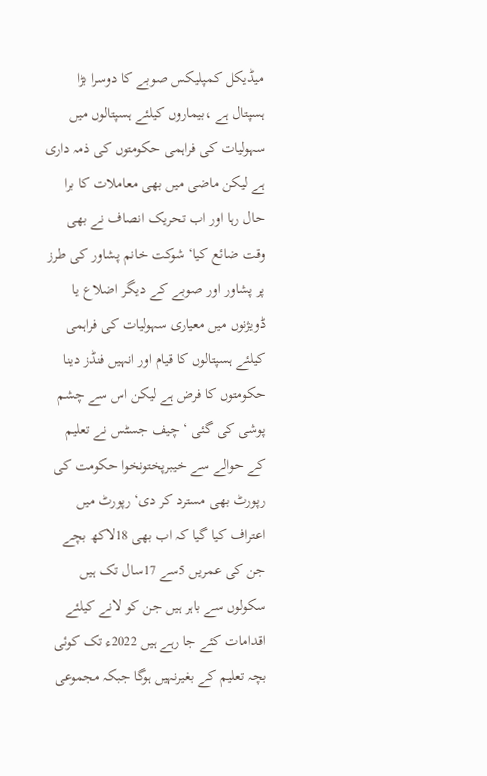میڈیکل کمپلیکس صوبے کا دوسرا بڑا ہسپتال ہے ،بیماروں کیلئے ہسپتالوں میں سہولیات کی فراہمی حکومتوں کی ذمہ داری ہے لیکن ماضی میں بھی معاملات کا برا حال رہا اور اب تحریک انصاف نے بھی وقت ضائع کیا‘ شوکت خانم پشاور کی طرز پر پشاور اور صوبے کے دیگر اضلاع یا ڈویژنوں میں معیاری سہولیات کی فراہمی کیلئے ہسپتالوں کا قیام اور انہیں فنڈز دینا حکومتوں کا فرض ہے لیکن اس سے چشم پوشی کی گئی ‘ چیف جسٹس نے تعلیم کے حوالے سے خیبرپختونخوا حکومت کی رپورٹ بھی مسترد کر دی‘ رپورٹ میں اعتراف کیا گیا کہ اب بھی 18لاکھ بچے جن کی عمریں 5سے 17سال تک ہیں سکولوں سے باہر ہیں جن کو لانے کیلئے اقدامات کئے جا رہے ہیں 2022ء تک کوئی بچہ تعلیم کے بغیرنہیں ہوگا جبکہ مجموعی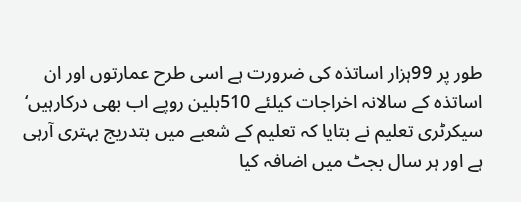طور پر 99ہزار اساتذہ کی ضرورت ہے اسی طرح عمارتوں اور ان اساتذہ کے سالانہ اخراجات کیلئے 510بلین روپے اب بھی درکارہیں‘ سیکرٹری تعلیم نے بتایا کہ تعلیم کے شعبے میں بتدریج بہتری آرہی ہے اور ہر سال بجٹ میں اضافہ کیا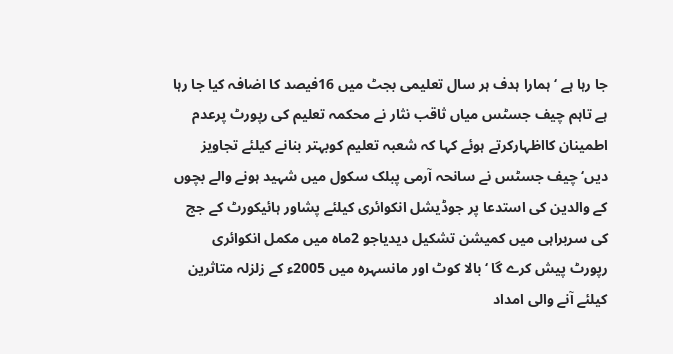جا رہا ہے ‘ ہمارا ہدف ہر سال تعلیمی بجٹ میں 16فیصد کا اضافہ کیا جا رہا ہے تاہم چیف جسٹس میاں ثاقب نثار نے محکمہ تعلیم کی رپورٹ پرعدم اطمینان کااظہارکرتے ہوئے کہا کہ شعبہ تعلیم کوبہتر بنانے کیلئے تجاویز دیں‘چیف جسٹس نے سانحہ آرمی پبلک سکول میں شہید ہونے والے بچوں کے والدین کی استدعا پر جوڈیشل انکوائری کیلئے پشاور ہائیکورٹ کے جج کی سربراہی میں کمیشن تشکیل دیدیاجو 2ماہ میں مکمل انکوائری رپورٹ پیش کرے گا ‘بالا کوٹ اور مانسہرہ میں 2005ء کے زلزلہ متاثرین کیلئے آنے والی امداد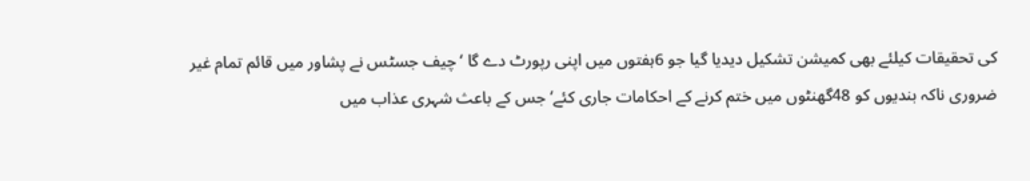کی تحقیقات کیلئے بھی کمیشن تشکیل دیدیا گیا جو 6ہفتوں میں اپنی رپورٹ دے گا ‘ چیف جسٹس نے پشاور میں قائم تمام غیر ضروری ناکہ بندیوں کو 48گھنٹوں میں ختم کرنے کے احکامات جاری کئے‘جس کے باعث شہری عذاب میں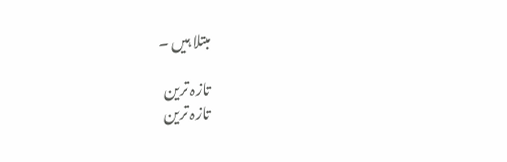مبتلا ہیں ۔

تازہ ترین
تازہ ترین